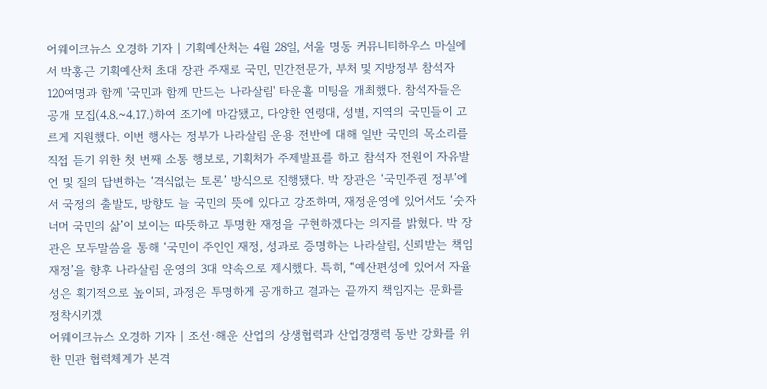어웨이크뉴스 오경하 기자 | 기획예산처는 4월 28일, 서울 명동 커뮤니티하우스 마실에서 박홍근 기획예산처 초대 장관 주재로 국민, 민간전문가, 부처 및 지방정부 참석자 120여명과 함께 '국민과 함께 만드는 나라살림' 타운홀 미팅을 개최했다. 참석자들은 공개 모집(4.8.~4.17.)하여 조기에 마감됐고, 다양한 연령대, 성별, 지역의 국민들이 고르게 지원했다. 이번 행사는 정부가 나라살림 운용 전반에 대해 일반 국민의 목소리를 직접 듣기 위한 첫 번째 소통 행보로, 기획처가 주제발표를 하고 참석자 전원이 자유발언 및 질의 답변하는 ‘격식없는 토론’ 방식으로 진행됐다. 박 장관은 ‘국민주권 정부’에서 국정의 출발도, 방향도 늘 국민의 뜻에 있다고 강조하며, 재정운영에 있어서도 ‘숫자 너머 국민의 삶’이 보이는 따뜻하고 투명한 재정을 구현하겠다는 의지를 밝혔다. 박 장관은 모두말씀을 통해 ‘국민이 주인인 재정, 성과로 증명하는 나라살림, 신뢰받는 책임재정’을 향후 나라살림 운영의 3대 약속으로 제시했다. 특히, “예산편성에 있어서 자율성은 획기적으로 높이되, 과정은 투명하게 공개하고 결과는 끝까지 책임지는 문화를 정착시키겠
어웨이크뉴스 오경하 기자 | 조선·해운 산업의 상생협력과 산업경쟁력 동반 강화를 위한 민관 협력체계가 본격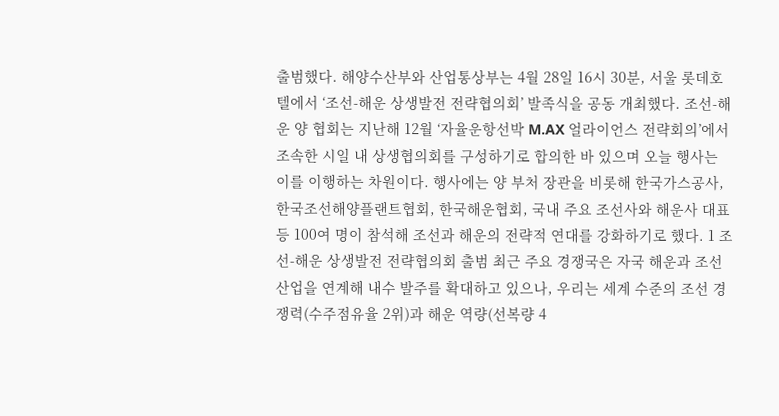출범했다. 해양수산부와 산업통상부는 4월 28일 16시 30분, 서울 롯데호텔에서 ‘조선-해운 상생발전 전략협의회’ 발족식을 공동 개최했다. 조선-해운 양 협회는 지난해 12월 ‘자율운항선박 M.AX 얼라이언스 전략회의’에서 조속한 시일 내 상생협의회를 구성하기로 합의한 바 있으며 오늘 행사는 이를 이행하는 차원이다. 행사에는 양 부처 장관을 비롯해 한국가스공사, 한국조선해양플랜트협회, 한국해운협회, 국내 주요 조선사와 해운사 대표 등 100여 명이 참석해 조선과 해운의 전략적 연대를 강화하기로 했다. 1 조선-해운 상생발전 전략협의회 출범 최근 주요 경쟁국은 자국 해운과 조선산업을 연계해 내수 발주를 확대하고 있으나, 우리는 세계 수준의 조선 경쟁력(수주점유율 2위)과 해운 역량(선복량 4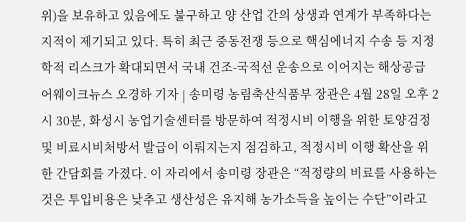위)을 보유하고 있음에도 불구하고 양 산업 간의 상생과 연계가 부족하다는 지적이 제기되고 있다. 특히 최근 중동전쟁 등으로 핵심에너지 수송 등 지정학적 리스크가 확대되면서 국내 건조-국적선 운송으로 이어지는 해상공급
어웨이크뉴스 오경하 기자 | 송미령 농림축산식품부 장관은 4월 28일 오후 2시 30분, 화성시 농업기술센터를 방문하여 적정시비 이행을 위한 토양검정 및 비료시비처방서 발급이 이뤄지는지 점검하고, 적정시비 이행 확산을 위한 간담회를 가졌다. 이 자리에서 송미령 장관은 “적정량의 비료를 사용하는 것은 투입비용은 낮추고 생산성은 유지해 농가소득을 높이는 수단”이라고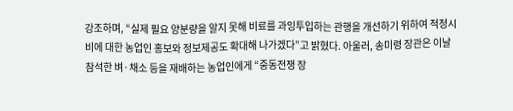강조하며, “실제 필요 양분량을 알지 못해 비료를 과잉투입하는 관행을 개선하기 위하여 적정시비에 대한 농업인 홍보와 정보제공도 확대해 나가겠다”고 밝혔다. 아울러, 송미령 장관은 이날 참석한 벼·채소 등을 재배하는 농업인에게 “중동전쟁 장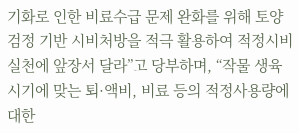기화로 인한 비료수급 문제 완화를 위해 토양검정 기반 시비처방을 적극 활용하여 적정시비 실천에 앞장서 달라”고 당부하며, “작물 생육 시기에 맞는 퇴·액비, 비료 등의 적정사용량에 대한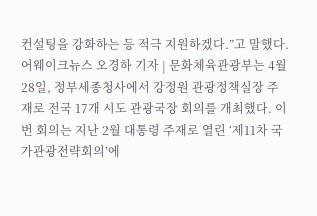컨설팅을 강화하는 등 적극 지원하겠다.”고 말했다.
어웨이크뉴스 오경하 기자 | 문화체육관광부는 4월 28일, 정부세종청사에서 강정원 관광정책실장 주재로 전국 17개 시도 관광국장 회의를 개최했다. 이번 회의는 지난 2월 대통령 주재로 열린 ‘제11차 국가관광전략회의’에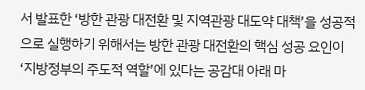서 발표한 ‘방한 관광 대전환 및 지역관광 대도약 대책’을 성공적으로 실행하기 위해서는 방한 관광 대전환의 핵심 성공 요인이 ‘지방정부의 주도적 역할’에 있다는 공감대 아래 마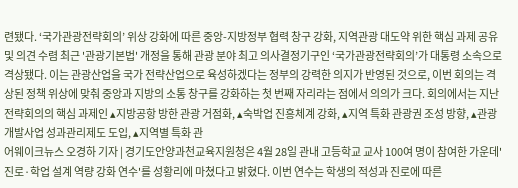련됐다. ‘국가관광전략회의’ 위상 강화에 따른 중앙-지방정부 협력 창구 강화, 지역관광 대도약 위한 핵심 과제 공유 및 의견 수렴 최근 '관광기본법' 개정을 통해 관광 분야 최고 의사결정기구인 ‘국가관광전략회의’가 대통령 소속으로 격상됐다. 이는 관광산업을 국가 전략산업으로 육성하겠다는 정부의 강력한 의지가 반영된 것으로, 이번 회의는 격상된 정책 위상에 맞춰 중앙과 지방의 소통 창구를 강화하는 첫 번째 자리라는 점에서 의의가 크다. 회의에서는 지난 전략회의의 핵심 과제인 ▴지방공항 방한 관광 거점화, ▴숙박업 진흥체계 강화, ▴지역 특화 관광권 조성 방향, ▴관광개발사업 성과관리제도 도입, ▴지역별 특화 관
어웨이크뉴스 오경하 기자 | 경기도안양과천교육지원청은 4월 28일 관내 고등학교 교사 100여 명이 참여한 가운데'진로·학업 설계 역량 강화 연수'를 성황리에 마쳤다고 밝혔다. 이번 연수는 학생의 적성과 진로에 따른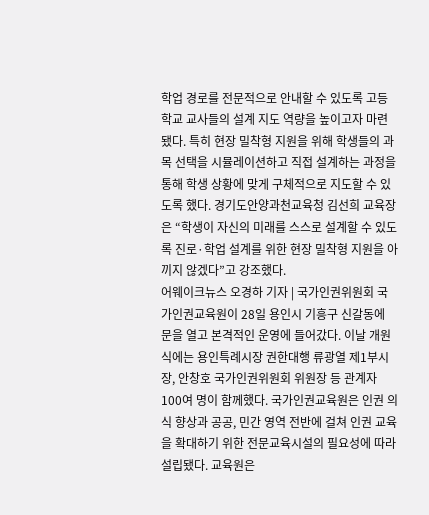학업 경로를 전문적으로 안내할 수 있도록 고등학교 교사들의 설계 지도 역량을 높이고자 마련됐다. 특히 현장 밀착형 지원을 위해 학생들의 과목 선택을 시뮬레이션하고 직접 설계하는 과정을 통해 학생 상황에 맞게 구체적으로 지도할 수 있도록 했다. 경기도안양과천교육청 김선희 교육장은 “학생이 자신의 미래를 스스로 설계할 수 있도록 진로·학업 설계를 위한 현장 밀착형 지원을 아끼지 않겠다”고 강조했다.
어웨이크뉴스 오경하 기자 | 국가인권위원회 국가인권교육원이 28일 용인시 기흥구 신갈동에 문을 열고 본격적인 운영에 들어갔다. 이날 개원식에는 용인특례시장 권한대행 류광열 제1부시장, 안창호 국가인권위원회 위원장 등 관계자 100여 명이 함께했다. 국가인권교육원은 인권 의식 향상과 공공, 민간 영역 전반에 걸쳐 인권 교육을 확대하기 위한 전문교육시설의 필요성에 따라 설립됐다. 교육원은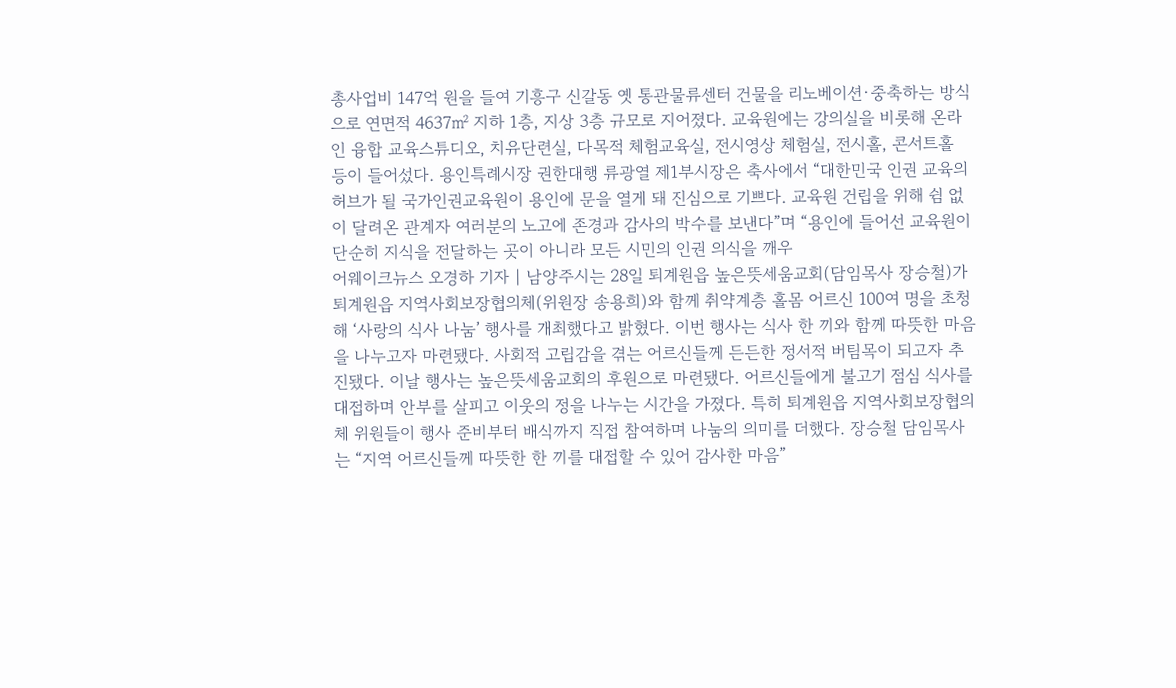총사업비 147억 원을 들여 기흥구 신갈동 옛 통관물류센터 건물을 리노베이션·중축하는 방식으로 연면적 4637㎡ 지하 1층, 지상 3층 규모로 지어졌다. 교육원에는 강의실을 비롯해 온라인 융합 교육스튜디오, 치유단련실, 다목적 체험교육실, 전시영상 체험실, 전시홀, 콘서트홀 등이 들어섰다. 용인특례시장 권한대행 류광열 제1부시장은 축사에서 “대한민국 인권 교육의 허브가 될 국가인권교육원이 용인에 문을 열게 돼 진심으로 기쁘다. 교육원 건립을 위해 쉼 없이 달려온 관계자 여러분의 노고에 존경과 감사의 박수를 보낸다”며 “용인에 들어선 교육원이 단순히 지식을 전달하는 곳이 아니라 모든 시민의 인권 의식을 깨우
어웨이크뉴스 오경하 기자 | 남양주시는 28일 퇴계원읍 높은뜻세움교회(담임목사 장승철)가 퇴계원읍 지역사회보장협의체(위원장 송용희)와 함께 취약계층 홀몸 어르신 100여 명을 초청해 ‘사랑의 식사 나눔’ 행사를 개최했다고 밝혔다. 이번 행사는 식사 한 끼와 함께 따뜻한 마음을 나누고자 마련됐다. 사회적 고립감을 겪는 어르신들께 든든한 정서적 버팀목이 되고자 추진됐다. 이날 행사는 높은뜻세움교회의 후원으로 마련됐다. 어르신들에게 불고기 점심 식사를 대접하며 안부를 살피고 이웃의 정을 나누는 시간을 가졌다. 특히 퇴계원읍 지역사회보장협의체 위원들이 행사 준비부터 배식까지 직접 참여하며 나눔의 의미를 더했다. 장승철 담임목사는 “지역 어르신들께 따뜻한 한 끼를 대접할 수 있어 감사한 마음”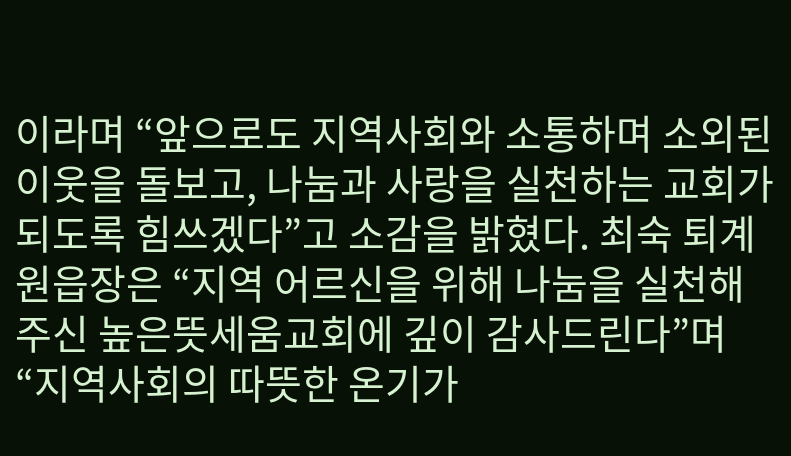이라며 “앞으로도 지역사회와 소통하며 소외된 이웃을 돌보고, 나눔과 사랑을 실천하는 교회가 되도록 힘쓰겠다”고 소감을 밝혔다. 최숙 퇴계원읍장은 “지역 어르신을 위해 나눔을 실천해 주신 높은뜻세움교회에 깊이 감사드린다”며 “지역사회의 따뜻한 온기가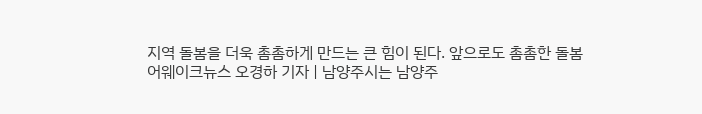지역 돌봄을 더욱 촘촘하게 만드는 큰 힘이 된다. 앞으로도 촘촘한 돌봄
어웨이크뉴스 오경하 기자 | 남양주시는 남양주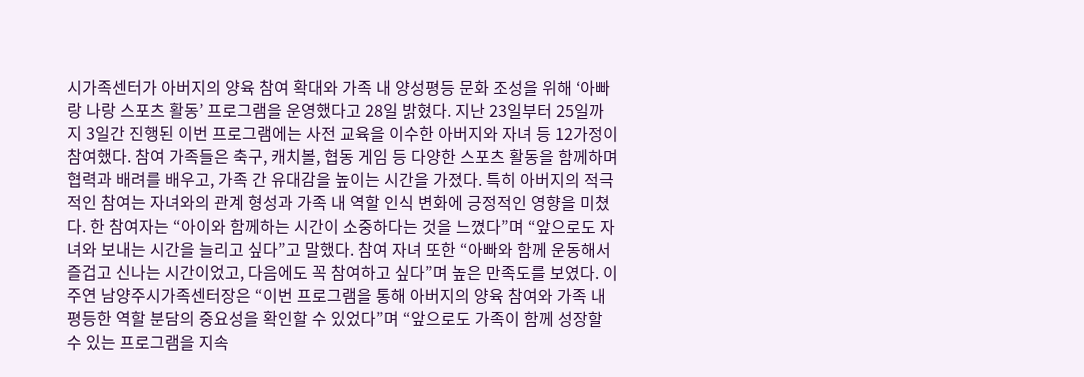시가족센터가 아버지의 양육 참여 확대와 가족 내 양성평등 문화 조성을 위해 ‘아빠랑 나랑 스포츠 활동’ 프로그램을 운영했다고 28일 밝혔다. 지난 23일부터 25일까지 3일간 진행된 이번 프로그램에는 사전 교육을 이수한 아버지와 자녀 등 12가정이 참여했다. 참여 가족들은 축구, 캐치볼, 협동 게임 등 다양한 스포츠 활동을 함께하며 협력과 배려를 배우고, 가족 간 유대감을 높이는 시간을 가졌다. 특히 아버지의 적극적인 참여는 자녀와의 관계 형성과 가족 내 역할 인식 변화에 긍정적인 영향을 미쳤다. 한 참여자는 “아이와 함께하는 시간이 소중하다는 것을 느꼈다”며 “앞으로도 자녀와 보내는 시간을 늘리고 싶다”고 말했다. 참여 자녀 또한 “아빠와 함께 운동해서 즐겁고 신나는 시간이었고, 다음에도 꼭 참여하고 싶다”며 높은 만족도를 보였다. 이주연 남양주시가족센터장은 “이번 프로그램을 통해 아버지의 양육 참여와 가족 내 평등한 역할 분담의 중요성을 확인할 수 있었다”며 “앞으로도 가족이 함께 성장할 수 있는 프로그램을 지속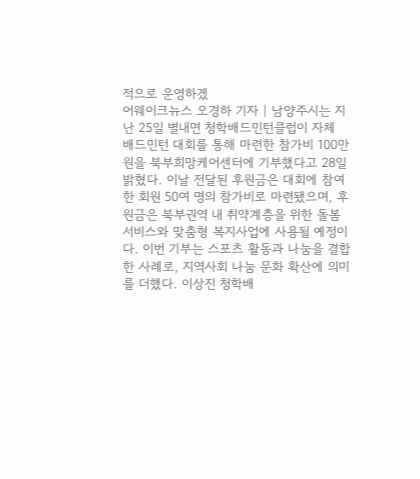적으로 운영하겠
어웨이크뉴스 오경하 기자 | 남양주시는 지난 25일 별내면 청학배드민턴클럽이 자체 배드민턴 대회를 통해 마련한 참가비 100만 원을 북부희망케어센터에 기부했다고 28일 밝혔다. 이날 전달된 후원금은 대회에 참여한 회원 50여 명의 참가비로 마련됐으며, 후원금은 북부권역 내 취약계층을 위한 돌봄 서비스와 맞춤형 복지사업에 사용될 예정이다. 이번 기부는 스포츠 활동과 나눔을 결합한 사례로, 지역사회 나눔 문화 확산에 의미를 더했다. 이상진 청학배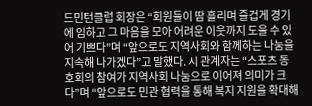드민턴클럽 회장은 “회원들이 땀 흘리며 즐겁게 경기에 임하고 그 마음을 모아 어려운 이웃까지 도울 수 있어 기쁘다”며 “앞으로도 지역사회와 함께하는 나눔을 지속해 나가겠다”고 말했다. 시 관계자는 “스포츠 동호회의 참여가 지역사회 나눔으로 이어져 의미가 크다”며 “앞으로도 민관 협력을 통해 복지 지원을 확대해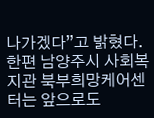나가겠다”고 밝혔다. 한편 남양주시 사회복지관 북부희망케어센터는 앞으로도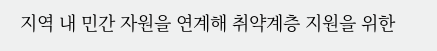지역 내 민간 자원을 연계해 취약계층 지원을 위한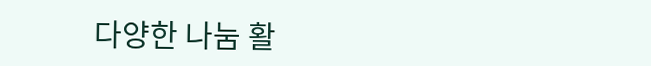다양한 나눔 활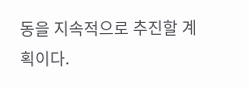동을 지속적으로 추진할 계획이다.